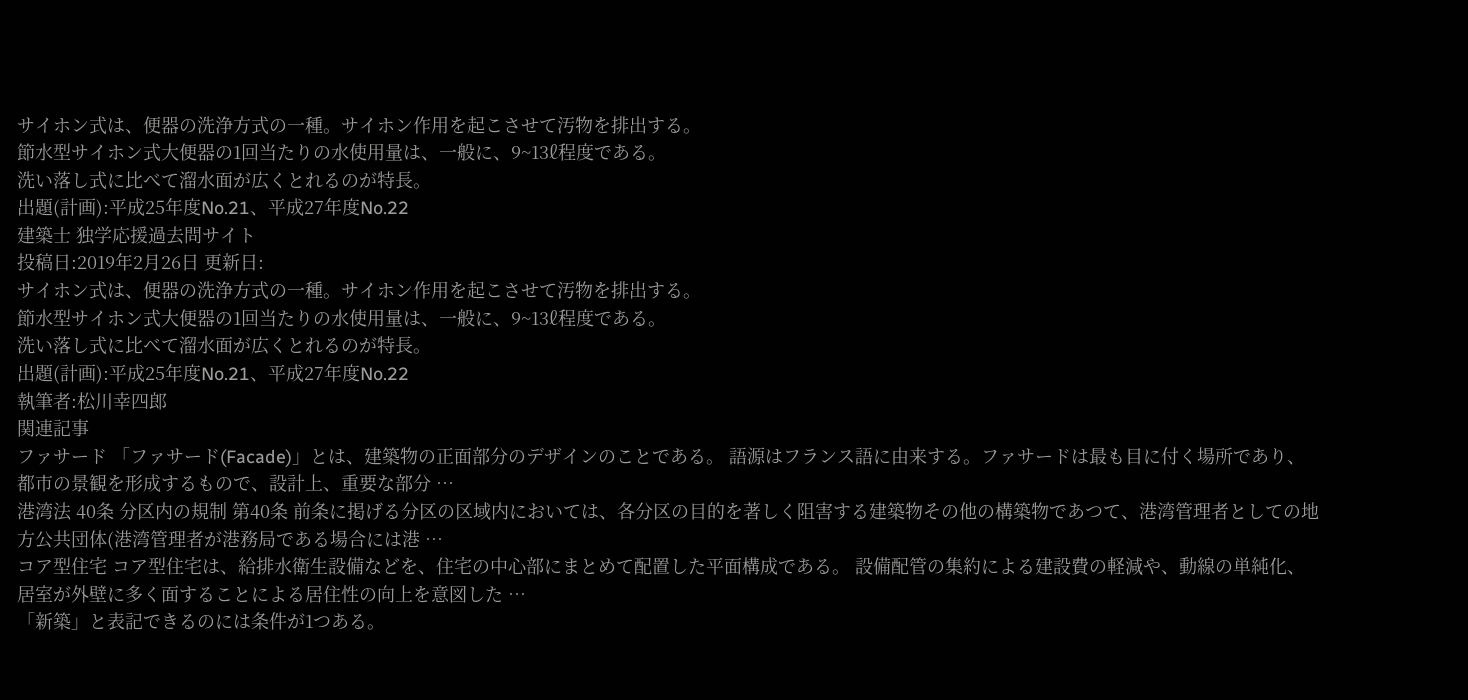サイホン式は、便器の洗浄方式の一種。サイホン作用を起こさせて汚物を排出する。
節水型サイホン式大便器の1回当たりの水使用量は、一般に、9~13ℓ程度である。
洗い落し式に比べて溜水面が広くとれるのが特長。
出題(計画):平成25年度No.21、平成27年度No.22
建築士 独学応援過去問サイト
投稿日:2019年2月26日 更新日:
サイホン式は、便器の洗浄方式の一種。サイホン作用を起こさせて汚物を排出する。
節水型サイホン式大便器の1回当たりの水使用量は、一般に、9~13ℓ程度である。
洗い落し式に比べて溜水面が広くとれるのが特長。
出題(計画):平成25年度No.21、平成27年度No.22
執筆者:松川幸四郎
関連記事
ファサード 「ファサード(Facade)」とは、建築物の正面部分のデザインのことである。 語源はフランス語に由来する。ファサードは最も目に付く場所であり、都市の景観を形成するもので、設計上、重要な部分 …
港湾法 40条 分区内の規制 第40条 前条に掲げる分区の区域内においては、各分区の目的を著しく阻害する建築物その他の構築物であつて、港湾管理者としての地方公共団体(港湾管理者が港務局である場合には港 …
コア型住宅 コア型住宅は、給排水衛生設備などを、住宅の中心部にまとめて配置した平面構成である。 設備配管の集約による建設費の軽減や、動線の単純化、居室が外壁に多く面することによる居住性の向上を意図した …
「新築」と表記できるのには条件が1つある。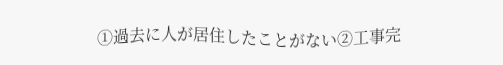①過去に人が居住したことがない②工事完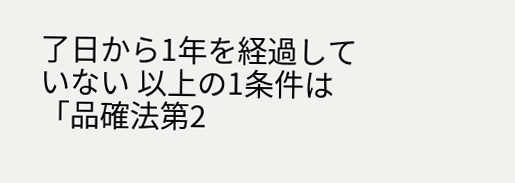了日から1年を経過していない 以上の1条件は「品確法第2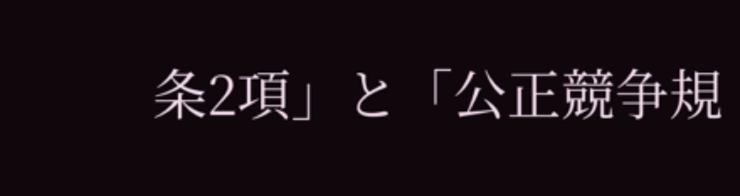条2項」と「公正競争規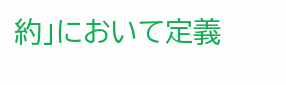約」において定義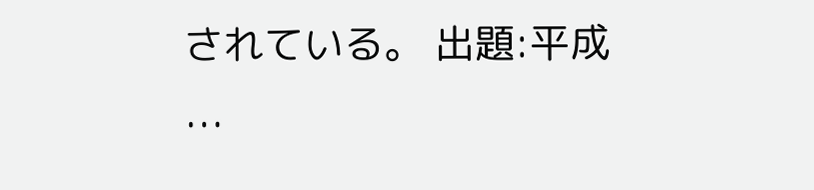されている。 出題:平成 …